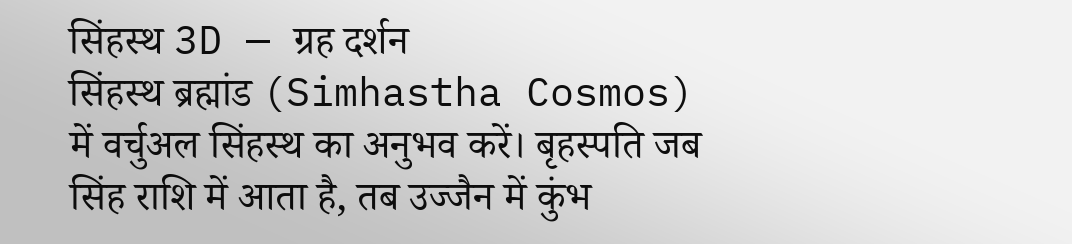सिंहस्थ 3D — ग्रह दर्शन
सिंहस्थ ब्रह्मांड (Simhastha Cosmos) में वर्चुअल सिंहस्थ का अनुभव करें। बृहस्पति जब सिंह राशि में आता है, तब उज्जैन में कुंभ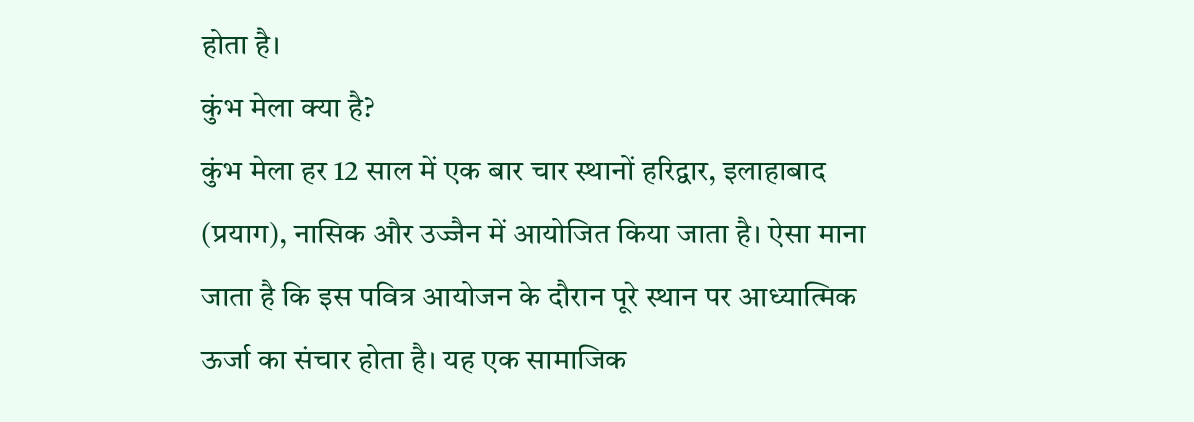होता है।
कुंभ मेला क्या है?
कुंभ मेला हर 12 साल में एक बार चार स्थानों हरिद्वार, इलाहाबाद (प्रयाग), नासिक और उज्जैन में आयोजित किया जाता है। ऐसा माना जाता है कि इस पवित्र आयोजन के दौरान पूरे स्थान पर आध्यात्मिक ऊर्जा का संचार होता है। यह एक सामाजिक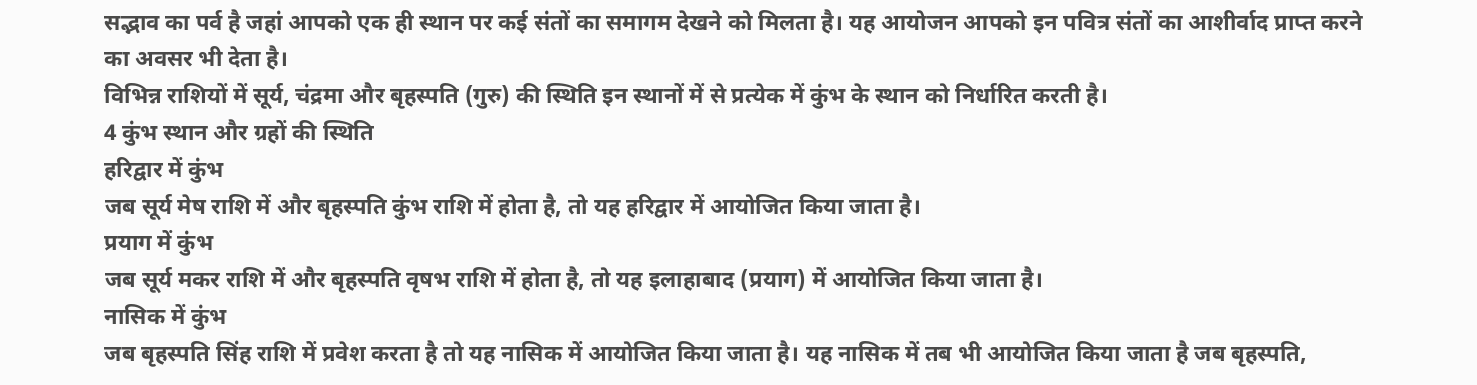सद्भाव का पर्व है जहां आपको एक ही स्थान पर कई संतों का समागम देखने को मिलता है। यह आयोजन आपको इन पवित्र संतों का आशीर्वाद प्राप्त करने का अवसर भी देता है।
विभिन्न राशियों में सूर्य, चंद्रमा और बृहस्पति (गुरु) की स्थिति इन स्थानों में से प्रत्येक में कुंभ के स्थान को निर्धारित करती है।
4 कुंभ स्थान और ग्रहों की स्थिति
हरिद्वार में कुंभ
जब सूर्य मेष राशि में और बृहस्पति कुंभ राशि में होता है, तो यह हरिद्वार में आयोजित किया जाता है।
प्रयाग में कुंभ
जब सूर्य मकर राशि में और बृहस्पति वृषभ राशि में होता है, तो यह इलाहाबाद (प्रयाग) में आयोजित किया जाता है।
नासिक में कुंभ
जब बृहस्पति सिंह राशि में प्रवेश करता है तो यह नासिक में आयोजित किया जाता है। यह नासिक में तब भी आयोजित किया जाता है जब बृहस्पति,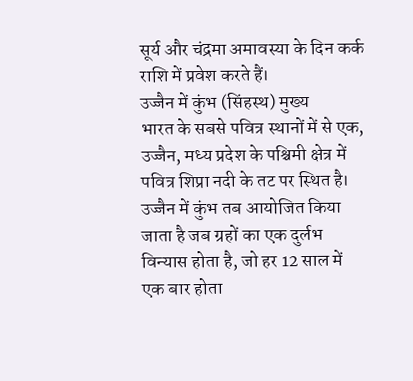सूर्य और चंद्रमा अमावस्या के दिन कर्क राशि में प्रवेश करते हैं।
उज्जैन में कुंभ (सिंहस्थ) मुख्य
भारत के सबसे पवित्र स्थानों में से एक, उज्जैन, मध्य प्रदेश के पश्चिमी क्षेत्र में पवित्र शिप्रा नदी के तट पर स्थित है। उज्जैन में कुंभ तब आयोजित किया जाता है जब ग्रहों का एक दुर्लभ विन्यास होता है, जो हर 12 साल में एक बार होता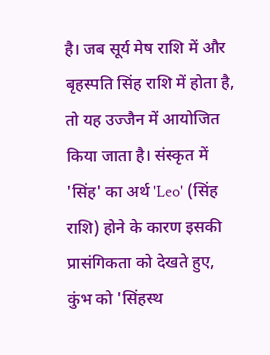है। जब सूर्य मेष राशि में और बृहस्पति सिंह राशि में होता है, तो यह उज्जैन में आयोजित किया जाता है। संस्कृत में 'सिंह' का अर्थ 'Leo' (सिंह राशि) होने के कारण इसकी प्रासंगिकता को देखते हुए, कुंभ को 'सिंहस्थ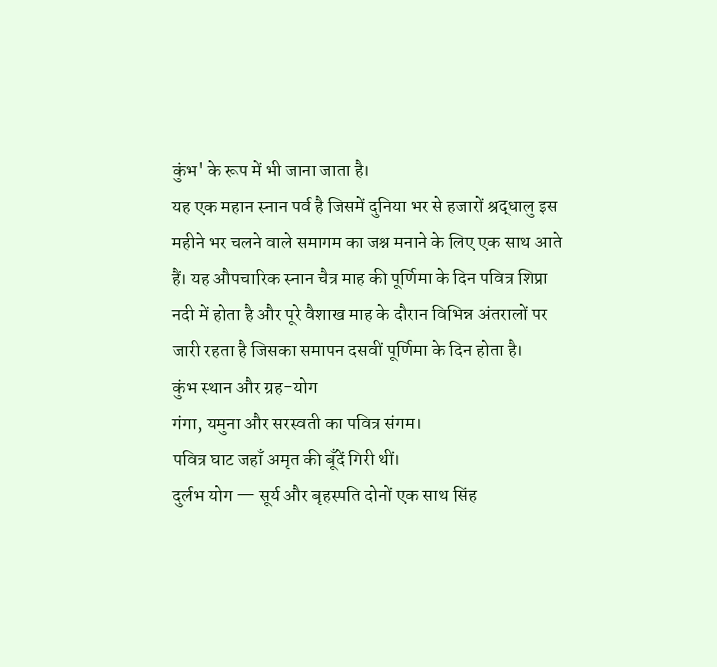कुंभ' के रूप में भी जाना जाता है।
यह एक महान स्नान पर्व है जिसमें दुनिया भर से हजारों श्रद्धालु इस महीने भर चलने वाले समागम का जश्न मनाने के लिए एक साथ आते हैं। यह औपचारिक स्नान चैत्र माह की पूर्णिमा के दिन पवित्र शिप्रा नदी में होता है और पूरे वैशाख माह के दौरान विभिन्न अंतरालों पर जारी रहता है जिसका समापन दसवीं पूर्णिमा के दिन होता है।
कुंभ स्थान और ग्रह-योग
गंगा, यमुना और सरस्वती का पवित्र संगम।
पवित्र घाट जहाँ अमृत की बूँदें गिरी थीं।
दुर्लभ योग — सूर्य और बृहस्पति दोनों एक साथ सिंह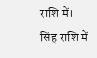राशि में।
सिंह राशि में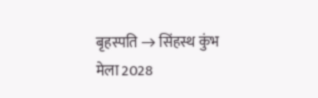बृहस्पति → सिंहस्थ कुंभ मेला 2028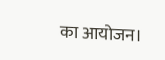का आयोजन।